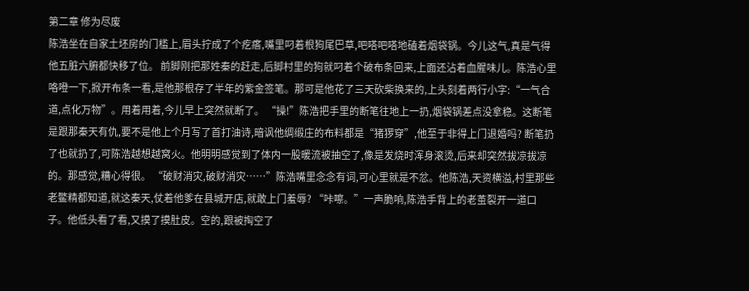第二章 修为尽废
陈浩坐在自家土坯房的门槛上,眉头拧成了个疙瘩,嘴里叼着根狗尾巴草,吧嗒吧嗒地磕着烟袋锅。今儿这气,真是气得他五脏六腑都快移了位。 前脚刚把那姓秦的赶走,后脚村里的狗就叼着个破布条回来,上面还沾着血腥味儿。陈浩心里咯噔一下,掀开布条一看,是他那根存了半年的紫金签笔。那可是他花了三天砍柴换来的,上头刻着两行小字:“一气合道,点化万物”。用着用着,今儿早上突然就断了。 “操!”陈浩把手里的断笔往地上一扔,烟袋锅差点没拿稳。这断笔是跟那秦天有仇,要不是他上个月写了首打油诗,暗讽他绸缎庄的布料都是“猪猡穿”,他至于非得上门退婚吗? 断笔扔了也就扔了,可陈浩越想越窝火。他明明感觉到了体内一股暖流被抽空了,像是发烧时浑身滚烫,后来却突然拔凉拔凉的。那感觉,糟心得很。 “破财消灾,破财消灾……”陈浩嘴里念念有词,可心里就是不忿。他陈浩,天资横溢,村里那些老鳖精都知道,就这秦天,仗着他爹在县城开店,就敢上门羞辱? “咔嚓。”一声脆响,陈浩手背上的老茧裂开一道口子。他低头看了看,又摸了摸肚皮。空的,跟被掏空了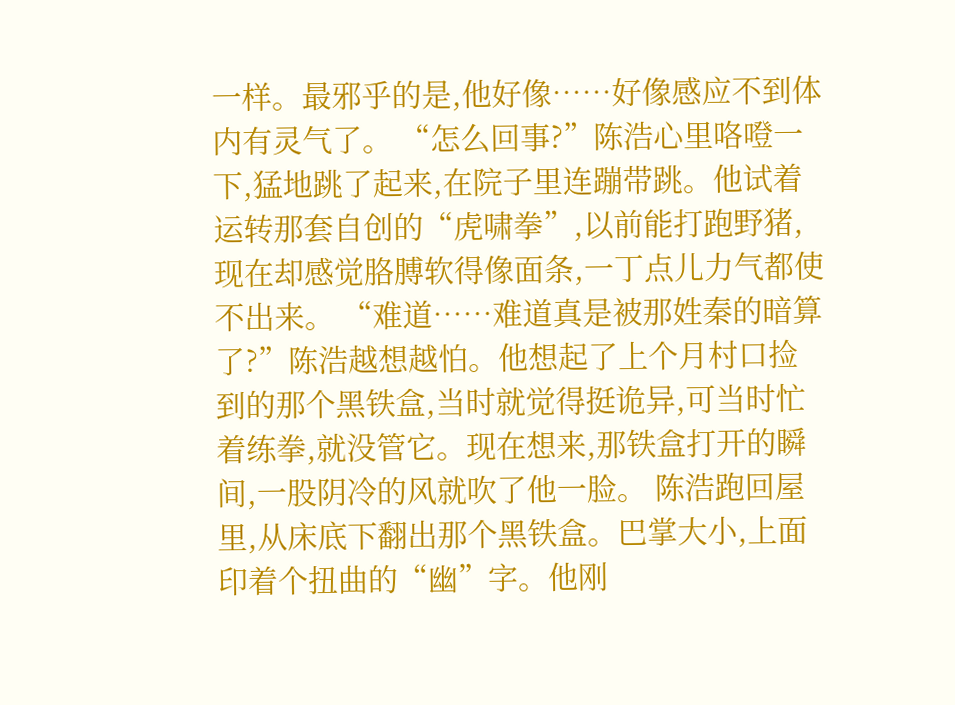一样。最邪乎的是,他好像……好像感应不到体内有灵气了。 “怎么回事?”陈浩心里咯噔一下,猛地跳了起来,在院子里连蹦带跳。他试着运转那套自创的“虎啸拳”,以前能打跑野猪,现在却感觉胳膊软得像面条,一丁点儿力气都使不出来。 “难道……难道真是被那姓秦的暗算了?”陈浩越想越怕。他想起了上个月村口捡到的那个黑铁盒,当时就觉得挺诡异,可当时忙着练拳,就没管它。现在想来,那铁盒打开的瞬间,一股阴冷的风就吹了他一脸。 陈浩跑回屋里,从床底下翻出那个黑铁盒。巴掌大小,上面印着个扭曲的“幽”字。他刚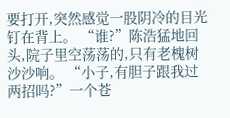要打开,突然感觉一股阴冷的目光钉在背上。 “谁?”陈浩猛地回头,院子里空荡荡的,只有老槐树沙沙响。 “小子,有胆子跟我过两招吗?”一个苍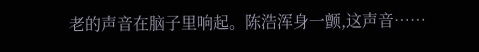老的声音在脑子里响起。陈浩浑身一颤,这声音……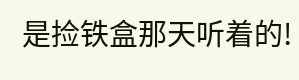是捡铁盒那天听着的!